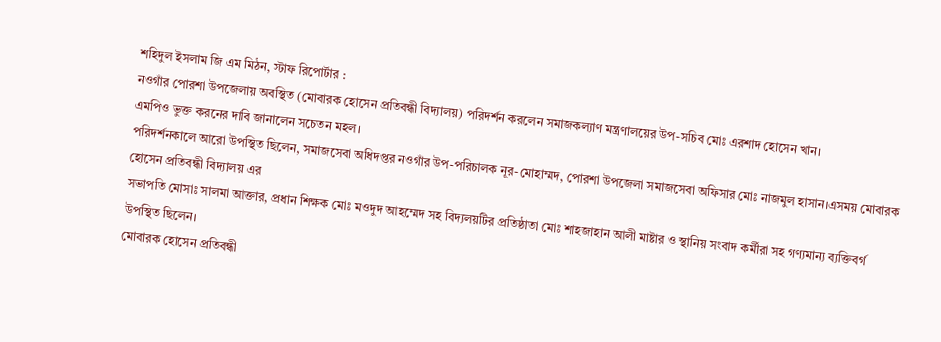শহিদুল ইসলাম জি এম মিঠন, স্টাফ রিপোর্টার :
নওগাঁর পোরশা উপজেলায় অবস্থিত (মোবারক হোসেন প্রতিবন্ধী বিদ্যালয়) পরিদর্শন করলেন সমাজকল্যাণ মন্ত্রণালয়ের উপ-সচিব মোঃ এরশাদ হোসেন খান।
এমপিও ভুক্ত করনের দাবি জানালেন সচেতন মহল।
পরিদর্শনকালে আরো উপস্থিত ছিলেন, সমাজসেবা অধিদপ্তর নওগাঁর উপ-পরিচালক নূর-মোহাম্মদ, পোরশা উপজেলা সমাজসেবা অফিসার মোঃ নাজমুল হাসান।এসময় মোবারক হোসেন প্রতিবন্ধী বিদ্যালয় এর
সভাপতি মোসাঃ সালমা আক্তার, প্রধান শিক্ষক মোঃ মওদুদ আহম্মেদ সহ বিদ্যলয়টির প্রতিষ্ঠাতা মোঃ শাহজাহান আলী মাষ্টার ও স্থানিয় সংবাদ কর্মীরা সহ গণ্যমান্য ব্যক্তিবর্গ উপস্থিত ছিলেন।
মোবারক হোসেন প্রতিবন্ধী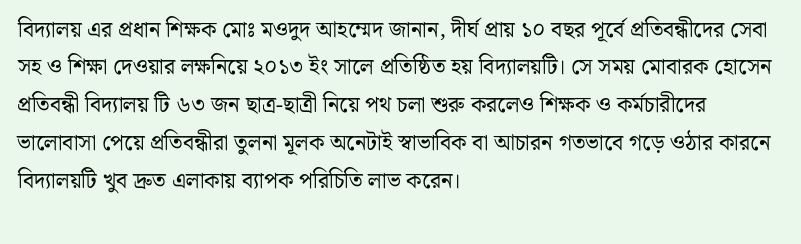বিদ্যালয় এর প্রধান শিক্ষক মোঃ মওদুদ আহম্মেদ জানান, দীর্ঘ প্রায় ১০ বছর পূর্বে প্রতিবন্ধীদের সেবা সহ ও শিক্ষা দেওয়ার লক্ষনিয়ে ২০১৩ ইং সালে প্রতিষ্ঠিত হয় বিদ্যালয়টি। সে সময় মোবারক হোসেন প্রতিবন্ধী বিদ্যালয় টি ৬৩ জন ছাত্র-ছাত্রী নিয়ে পথ চলা শুরু করলেও শিক্ষক ও কর্মচারীদের ভালোবাসা পেয়ে প্রতিবন্ধীরা তুলনা মূলক অনেটাই স্বাভাবিক বা আচারন গতভাবে গড়ে ওঠার কারনে বিদ্যালয়টি খুব দ্রুত এলাকায় ব্যাপক পরিচিতি লাভ করেন।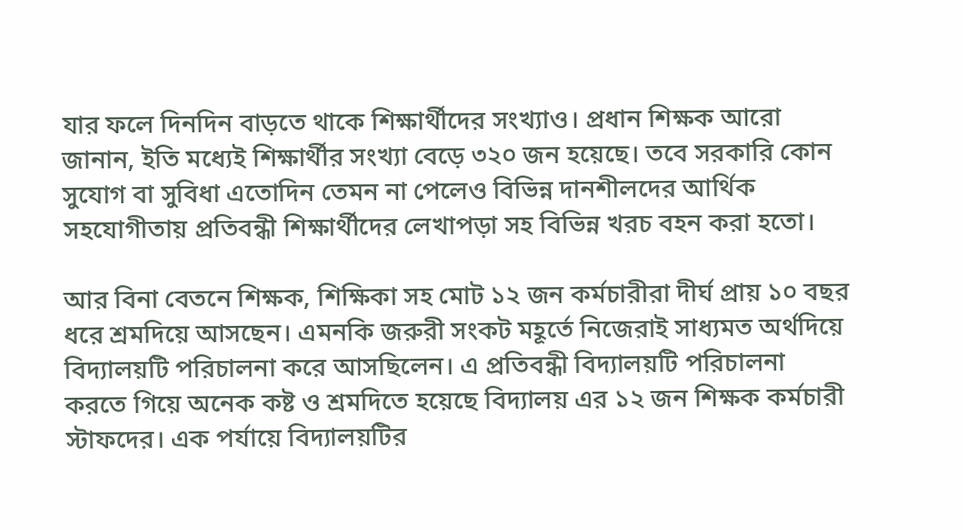যার ফলে দিনদিন বাড়তে থাকে শিক্ষার্থীদের সংখ্যাও। প্রধান শিক্ষক আরো জানান, ইতি মধ্যেই শিক্ষার্থীর সংখ্যা বেড়ে ৩২০ জন হয়েছে। তবে সরকারি কোন সুযোগ বা সুবিধা এতোদিন তেমন না পেলেও বিভিন্ন দানশীলদের আর্থিক সহযোগীতায় প্রতিবন্ধী শিক্ষার্থীদের লেখাপড়া সহ বিভিন্ন খরচ বহন করা হতো।

আর বিনা বেতনে শিক্ষক, শিক্ষিকা সহ মোট ১২ জন কর্মচারীরা দীর্ঘ প্রায় ১০ বছর ধরে শ্রমদিয়ে আসছেন। এমনকি জরুরী সংকট মহূর্তে নিজেরাই সাধ্যমত অর্থদিয়ে বিদ্যালয়টি পরিচালনা করে আসছিলেন। এ প্রতিবন্ধী বিদ্যালয়টি পরিচালনা করতে গিয়ে অনেক কষ্ট ও শ্রমদিতে হয়েছে বিদ্যালয় এর ১২ জন শিক্ষক কর্মচারী স্টাফদের। এক পর্যায়ে বিদ্যালয়টির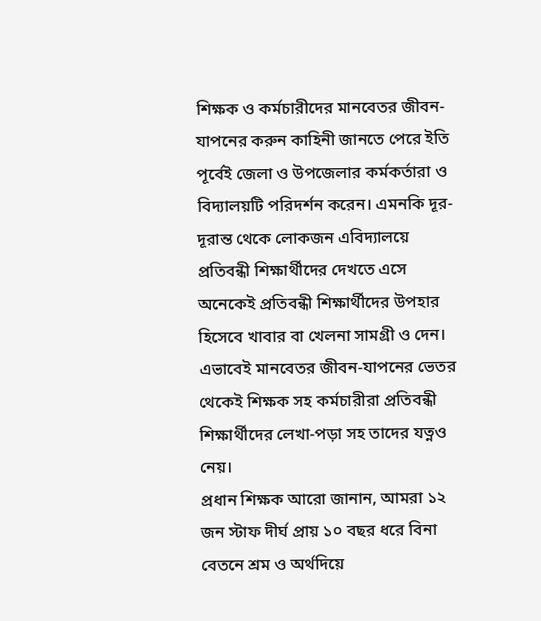শিক্ষক ও কর্মচারীদের মানবেতর জীবন-যাপনের করুন কাহিনী জানতে পেরে ইতি পূর্বেই জেলা ও উপজেলার কর্মকর্তারা ও বিদ্যালয়টি পরিদর্শন করেন। এমনকি দূর-দূরান্ত থেকে লোকজন এবিদ্যালয়ে প্রতিবন্ধী শিক্ষার্থীদের দেখতে এসে অনেকেই প্রতিবন্ধী শিক্ষার্থীদের উপহার হিসেবে খাবার বা খেলনা সামগ্রী ও দেন। এভাবেই মানবেতর জীবন-যাপনের ভেতর থেকেই শিক্ষক সহ কর্মচারীরা প্রতিবন্ধী শিক্ষার্থীদের লেখা-পড়া সহ তাদের যত্নও নেয়।
প্রধান শিক্ষক আরো জানান, আমরা ১২ জন স্টাফ দীর্ঘ প্রায় ১০ বছর ধরে বিনা বেতনে শ্রম ও অর্থদিয়ে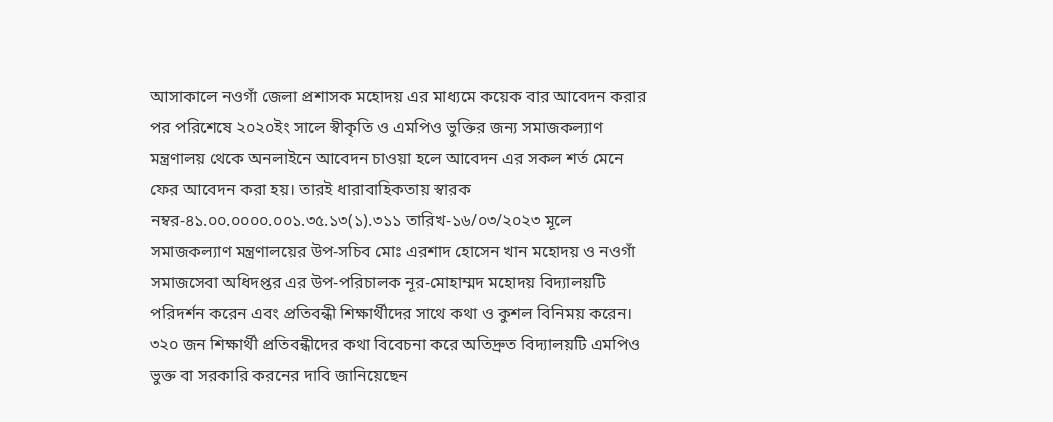আসাকালে নওগাঁ জেলা প্রশাসক মহোদয় এর মাধ্যমে কয়েক বার আবেদন করার পর পরিশেষে ২০২০ইং সালে স্বীকৃতি ও এমপিও ভুক্তির জন্য সমাজকল্যাণ মন্ত্রণালয় থেকে অনলাইনে আবেদন চাওয়া হলে আবেদন এর সকল শর্ত মেনে ফের আবেদন করা হয়। তারই ধারাবাহিকতায় স্বারক নম্বর-৪১.০০.০০০০.০০১.৩৫.১৩(১).৩১১ তারিখ-১৬/০৩/২০২৩ মূলে সমাজকল্যাণ মন্ত্রণালয়ের উপ-সচিব মোঃ এরশাদ হোসেন খান মহোদয় ও নওগাঁ সমাজসেবা অধিদপ্তর এর উপ-পরিচালক নূর-মোহাম্মদ মহোদয় বিদ্যালয়টি পরিদর্শন করেন এবং প্রতিবন্ধী শিক্ষার্থীদের সাথে কথা ও কুশল বিনিময় করেন। ৩২০ জন শিক্ষার্থী প্রতিবন্ধীদের কথা বিবেচনা করে অতিদ্রুত বিদ্যালয়টি এমপিও ভুক্ত বা সরকারি করনের দাবি জানিয়েছেন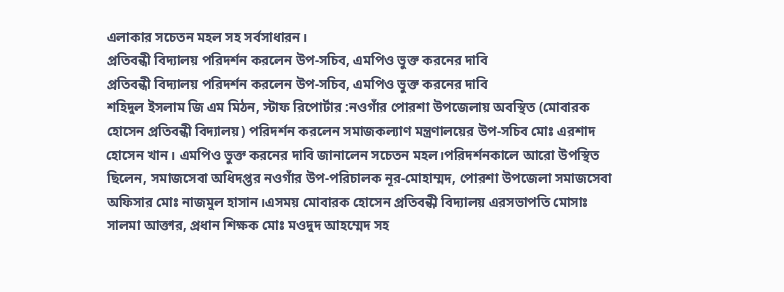এলাকার সচেতন মহল সহ সর্বসাধারন।
প্রতিবন্ধী বিদ্যালয় পরিদর্শন করলেন উপ-সচিব, এমপিও ভুক্ত করনের দাবি
প্রতিবন্ধী বিদ্যালয় পরিদর্শন করলেন উপ-সচিব, এমপিও ভুক্ত করনের দাবি
শহিদুল ইসলাম জি এম মিঠন, স্টাফ রিপোর্টার :নওগাঁর পোরশা উপজেলায় অবস্থিত (মোবারক হোসেন প্রতিবন্ধী বিদ্যালয়) পরিদর্শন করলেন সমাজকল্যাণ মন্ত্রণালয়ের উপ-সচিব মোঃ এরশাদ হোসেন খান। এমপিও ভুক্ত করনের দাবি জানালেন সচেতন মহল।পরিদর্শনকালে আরো উপস্থিত ছিলেন, সমাজসেবা অধিদপ্তর নওগাঁর উপ-পরিচালক নূর-মোহাম্মদ, পোরশা উপজেলা সমাজসেবা অফিসার মোঃ নাজমুল হাসান।এসময় মোবারক হোসেন প্রতিবন্ধী বিদ্যালয় এরসভাপতি মোসাঃ সালমা আক্তার, প্রধান শিক্ষক মোঃ মওদুদ আহম্মেদ সহ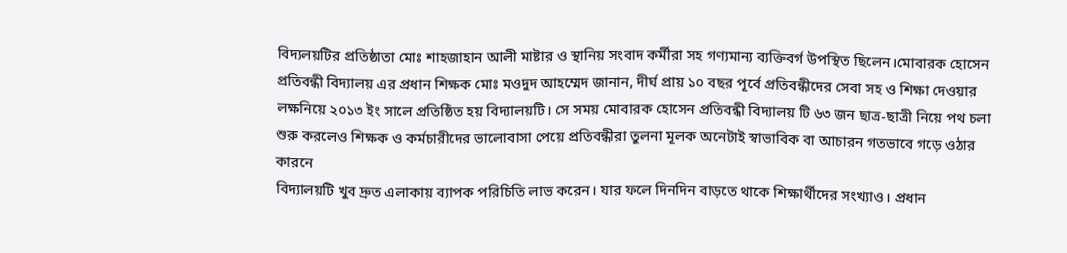বিদ্যলয়টির প্রতিষ্ঠাতা মোঃ শাহজাহান আলী মাষ্টার ও স্থানিয় সংবাদ কর্মীরা সহ গণ্যমান্য ব্যক্তিবর্গ উপস্থিত ছিলেন।মোবারক হোসেন প্রতিবন্ধী বিদ্যালয় এর প্রধান শিক্ষক মোঃ মওদুদ আহম্মেদ জানান, দীর্ঘ প্রায় ১০ বছর পূর্বে প্রতিবন্ধীদের সেবা সহ ও শিক্ষা দেওয়ার লক্ষনিয়ে ২০১৩ ইং সালে প্রতিষ্ঠিত হয় বিদ্যালয়টি। সে সময় মোবারক হোসেন প্রতিবন্ধী বিদ্যালয় টি ৬৩ জন ছাত্র-ছাত্রী নিয়ে পথ চলা শুরু করলেও শিক্ষক ও কর্মচারীদের ভালোবাসা পেয়ে প্রতিবন্ধীরা তুলনা মূলক অনেটাই স্বাভাবিক বা আচারন গতভাবে গড়ে ওঠার কারনে
বিদ্যালয়টি খুব দ্রুত এলাকায় ব্যাপক পরিচিতি লাভ করেন। যার ফলে দিনদিন বাড়তে থাকে শিক্ষার্থীদের সংখ্যাও। প্রধান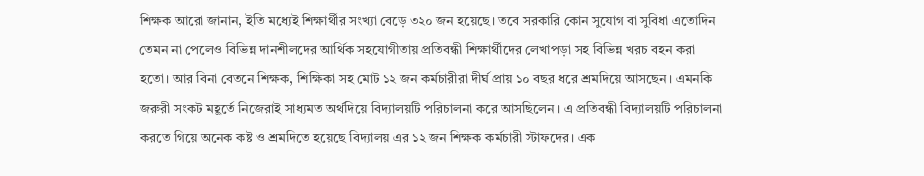শিক্ষক আরো জানান, ইতি মধ্যেই শিক্ষার্থীর সংখ্যা বেড়ে ৩২০ জন হয়েছে। তবে সরকারি কোন সুযোগ বা সুবিধা এতোদিন তেমন না পেলেও বিভিন্ন দানশীলদের আর্থিক সহযোগীতায় প্রতিবন্ধী শিক্ষার্থীদের লেখাপড়া সহ বিভিন্ন খরচ বহন করা হতো। আর বিনা বেতনে শিক্ষক, শিক্ষিকা সহ মোট ১২ জন কর্মচারীরা দীর্ঘ প্রায় ১০ বছর ধরে শ্রমদিয়ে আসছেন। এমনকি জরুরী সংকট মহূর্তে নিজেরাই সাধ্যমত অর্থদিয়ে বিদ্যালয়টি পরিচালনা করে আসছিলেন। এ প্রতিবন্ধী বিদ্যালয়টি পরিচালনা করতে গিয়ে অনেক কষ্ট ও শ্রমদিতে হয়েছে বিদ্যালয় এর ১২ জন শিক্ষক কর্মচারী স্টাফদের। এক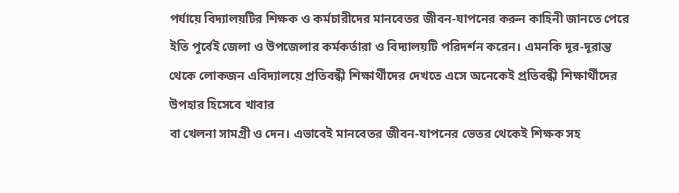পর্যায়ে বিদ্যালয়টির শিক্ষক ও কর্মচারীদের মানবেতর জীবন-যাপনের করুন কাহিনী জানতে পেরে ইতি পূর্বেই জেলা ও উপজেলার কর্মকর্তারা ও বিদ্যালয়টি পরিদর্শন করেন। এমনকি দূর-দূরান্ত থেকে লোকজন এবিদ্যালয়ে প্রতিবন্ধী শিক্ষার্থীদের দেখতে এসে অনেকেই প্রতিবন্ধী শিক্ষার্থীদের উপহার হিসেবে খাবার
বা খেলনা সামগ্রী ও দেন। এভাবেই মানবেতর জীবন-যাপনের ভেতর থেকেই শিক্ষক সহ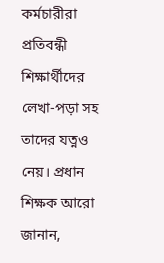কর্মচারীরা প্রতিবন্ধী শিক্ষার্থীদের লেখা-পড়া সহ তাদের যত্নও নেয়। প্রধান শিক্ষক আরো জানান,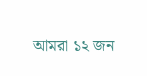আমরা ১২ জন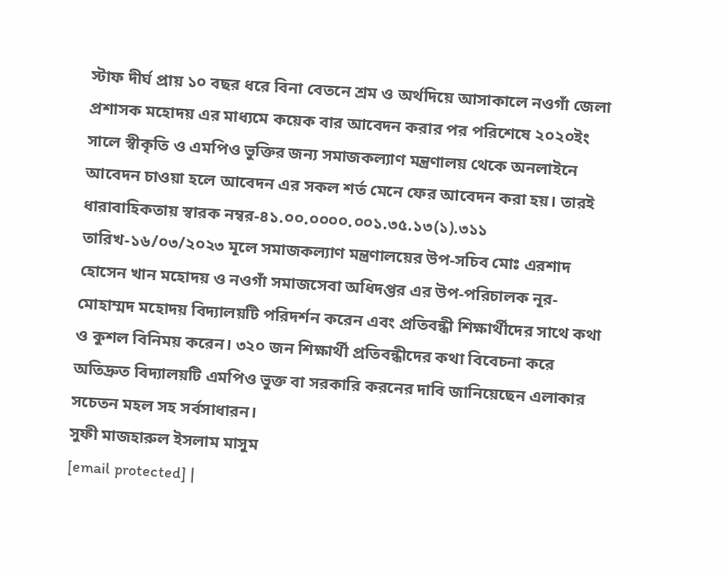স্টাফ দীর্ঘ প্রায় ১০ বছর ধরে বিনা বেতনে শ্রম ও অর্থদিয়ে আসাকালে নওগাঁ জেলা প্রশাসক মহোদয় এর মাধ্যমে কয়েক বার আবেদন করার পর পরিশেষে ২০২০ইং সালে স্বীকৃতি ও এমপিও ভুক্তির জন্য সমাজকল্যাণ মন্ত্রণালয় থেকে অনলাইনে আবেদন চাওয়া হলে আবেদন এর সকল শর্ত মেনে ফের আবেদন করা হয়। তারই ধারাবাহিকতায় স্বারক নম্বর-৪১.০০.০০০০.০০১.৩৫.১৩(১).৩১১ তারিখ-১৬/০৩/২০২৩ মূলে সমাজকল্যাণ মন্ত্রণালয়ের উপ-সচিব মোঃ এরশাদ হোসেন খান মহোদয় ও নওগাঁ সমাজসেবা অধিদপ্তর এর উপ-পরিচালক নূর-মোহাম্মদ মহোদয় বিদ্যালয়টি পরিদর্শন করেন এবং প্রতিবন্ধী শিক্ষার্থীদের সাথে কথা ও কুশল বিনিময় করেন। ৩২০ জন শিক্ষার্থী প্রতিবন্ধীদের কথা বিবেচনা করে অতিদ্রুত বিদ্যালয়টি এমপিও ভুক্ত বা সরকারি করনের দাবি জানিয়েছেন এলাকার সচেতন মহল সহ সর্বসাধারন।
সুফী মাজহারুল ইসলাম মাসুম
[email protected] |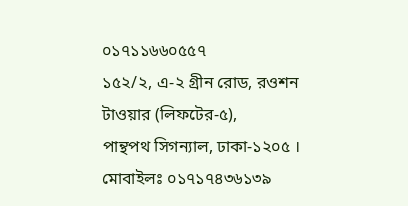০১৭১১৬৬০৫৫৭
১৫২/২, এ-২ গ্রীন রোড, রওশন টাওয়ার (লিফটের-৫),
পান্থপথ সিগন্যাল, ঢাকা-১২০৫ । মোবাইলঃ ০১৭১৭৪৩৬১৩৯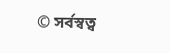© সর্বস্বত্ব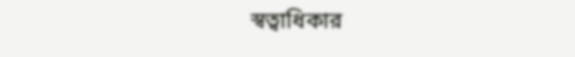স্বত্বাধিকার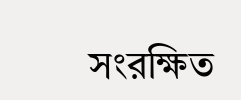সংরক্ষিত